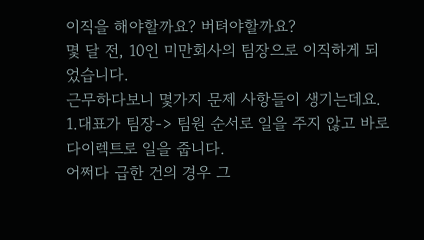이직을 해야할까요? 버텨야할까요?
몇 달 전, 10인 미만회사의 팀장으로 이직하게 되었습니다.
근무하다보니 몇가지 문제 사항들이 생기는데요.
1.대표가 팀장-> 팀원 순서로 일을 주지 않고 바로 다이렉트로 일을 줍니다.
어쩌다 급한 건의 경우 그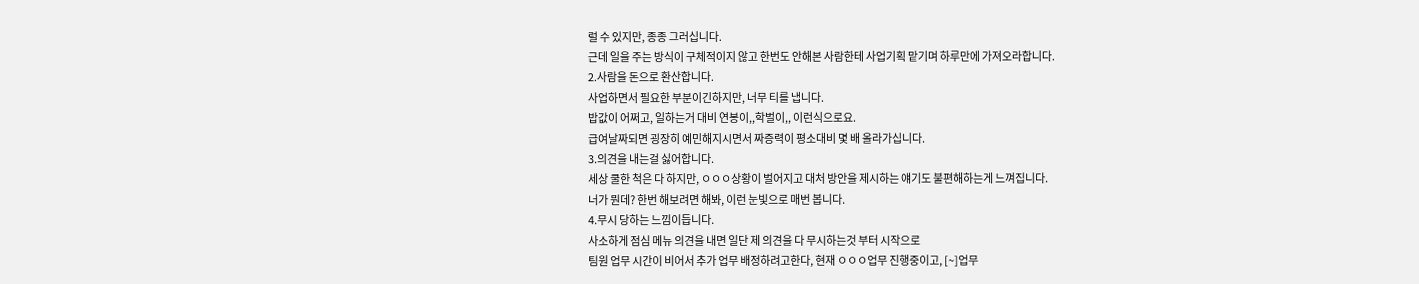럴 수 있지만, 종종 그러십니다.
근데 일을 주는 방식이 구체적이지 않고 한번도 안해본 사람한테 사업기획 맡기며 하루만에 가져오라합니다.
2.사람을 돈으로 환산합니다.
사업하면서 필요한 부분이긴하지만, 너무 티를 냅니다.
밥값이 어쩌고, 일하는거 대비 연봉이,,학벌이,, 이런식으로요.
급여날짜되면 굉장히 예민해지시면서 짜증력이 평소대비 몇 배 올라가십니다.
3.의견을 내는걸 싫어합니다.
세상 쿨한 척은 다 하지만, ㅇㅇㅇ상황이 벌어지고 대처 방안을 제시하는 얘기도 불편해하는게 느껴집니다.
너가 뭔데? 한번 해보려면 해봐, 이런 눈빛으로 매번 봅니다.
4.무시 당하는 느낌이듭니다.
사소하게 점심 메뉴 의견을 내면 일단 제 의견을 다 무시하는것 부터 시작으로
팀원 업무 시간이 비어서 추가 업무 배정하려고한다, 현재 ㅇㅇㅇ업무 진행중이고, [~]업무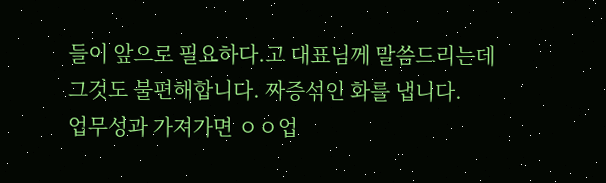들이 앞으로 필요하다.고 대표님께 말씀드리는데
그것도 불편해합니다. 짜증섞인 화를 냅니다.
업무성과 가져가면 ㅇㅇ업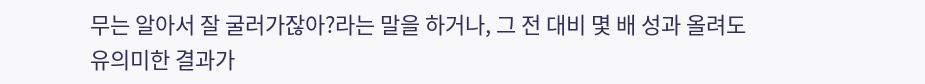무는 알아서 잘 굴러가잖아?라는 말을 하거나, 그 전 대비 몇 배 성과 올려도 유의미한 결과가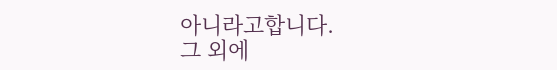아니라고합니다.
그 외에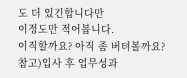도 더 있긴합니다만
이정도만 적어봅니다.
이직할까요? 아직 좀 버텨볼까요?
참고)입사 후 업무성과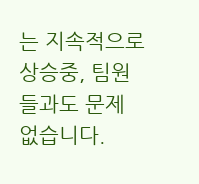는 지속적으로 상승중, 팀원들과도 문제 없습니다.